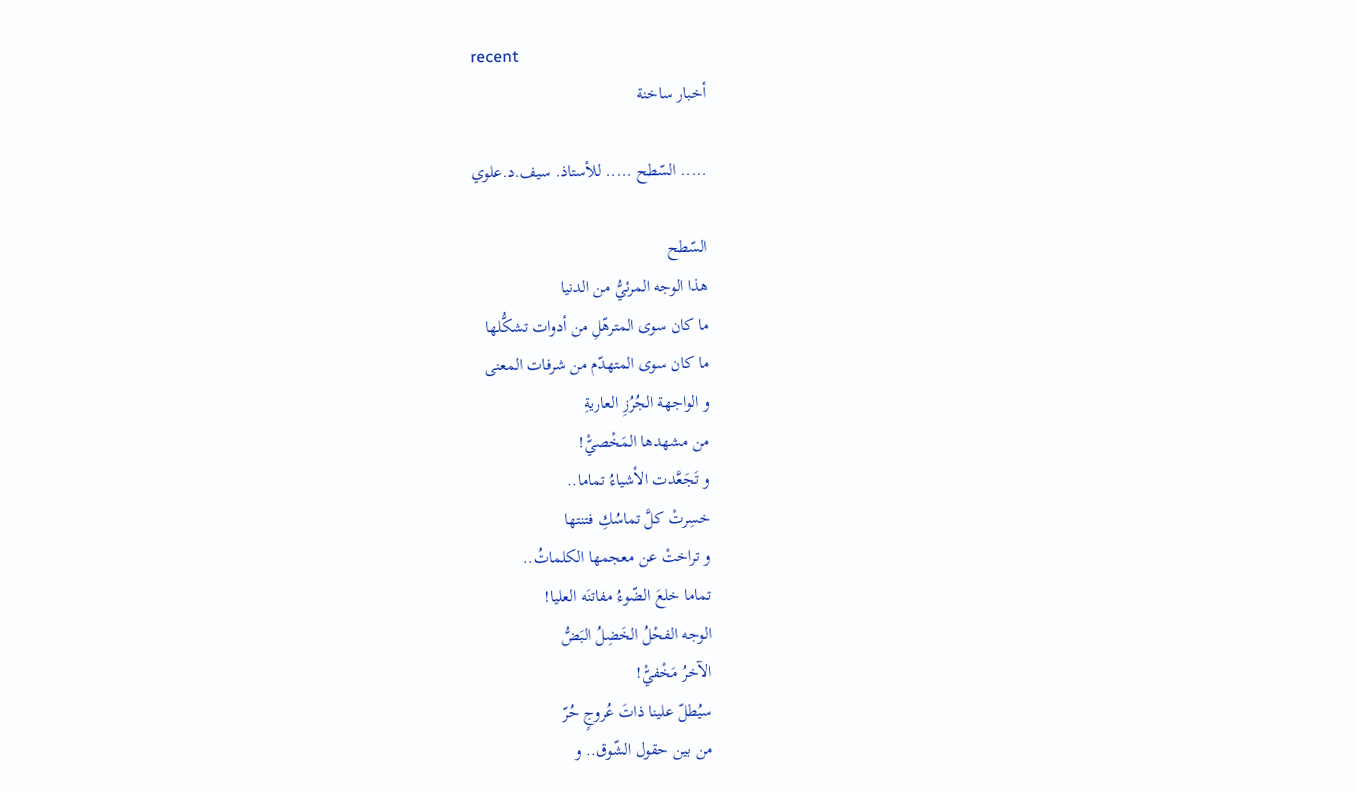recent
أخبار ساخنة

..... السّطح ..... للأستاذ. سيف.د.علوي

السّطح
هذا الوجه المرئيُّ من الدنيا
ما كان سوى المترهّلِ من أدوات تشكُّلها
ما كان سوى المتهدّم من شرفات المعنى
و الواجهة الجُرُزِ العاريةِ
من مشهدها المَخْصيّْ!
و تَجَعَّدت الأشياءُ تماما..
خسِرتْ كلَّ تماسُكِ فتنتها
و تراختْ عن معجمها الكلماتُ..
تماما خلعَ الضّوءُ مفاتنَه العليا!
الوجه الفحْلُ الخَضِلُ البَضُّ
الآخرُ مَخْفيّْ!
سيُطلّ علينا ذاتَ عُروجٍ حُرّ
من بين حقول الشّوق.. و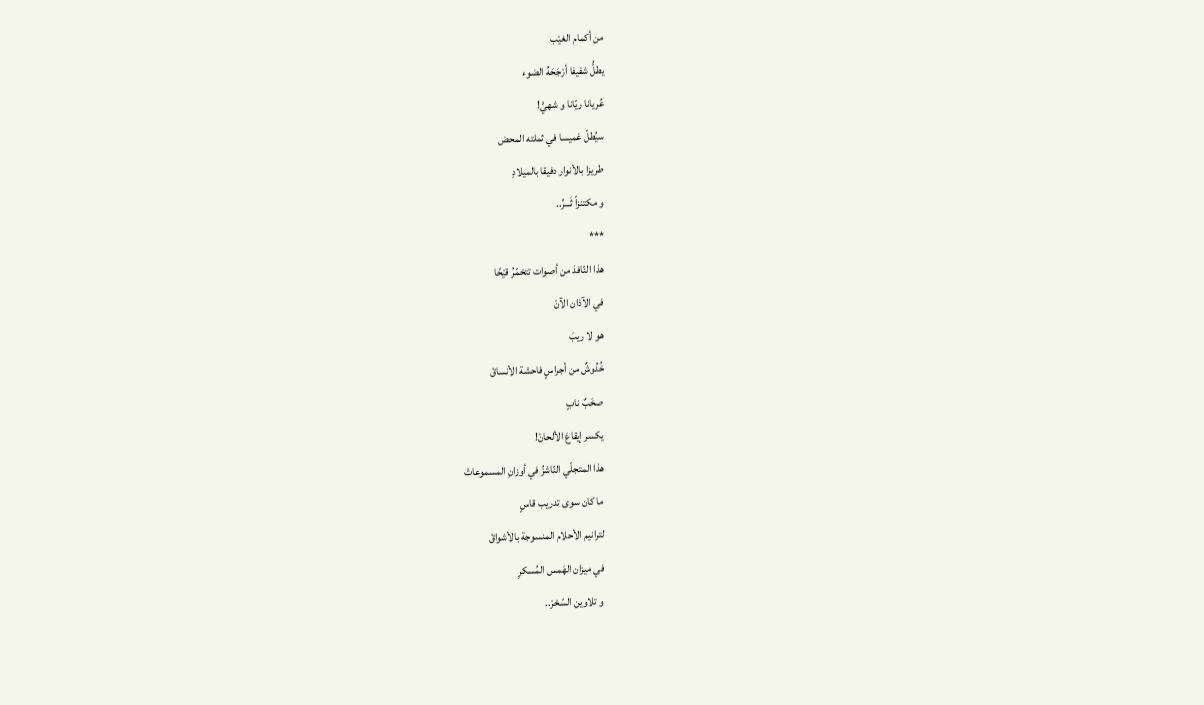من أكمام الغيْب
يطلُّ شفيفا أرْجَحَهُ الضوء
عُريانا ريّانا و شهيّْ!
سيُطلّ غميسا في ثملته المحض
طريزا بالأنوار دفيقا بالميلادِ
و مكتنزاً ثَـــرّْ..
***
هذا النّافذ من أصوات تتخمّرُ قيْحًا
في الآذان الآنْ
هو لا ريبَ
خُدُوشٌ من أجراسٍ فاحشة الأنساقْ
صخَبٌ نابٍ
يكسر إيقاعَ الألحانْ!
هذا المتجلّي النّاشزُ في أوزانِ المسموعاتْ
ما كان سوى تدريب قاسٍ
لترانيم الأحلام المنسوجة بالأشواقْ
في ميزان الهَمس المُسكرِ
و تلاوين السّحْرْ..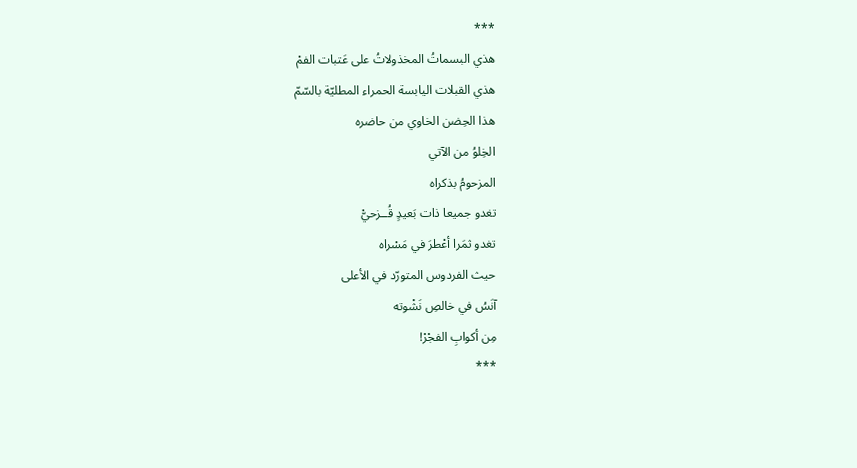***
هذي البسماتُ المخذولاتُ على عَتبات الفمْ
هذي القبلات اليابسة الحمراء المطليّة بالسّمّ
هذا الحِضن الخاوي من حاضره
الخِلوُ من الآتي
المزحومُ بذكراه
تغدو جميعا ذات بَعيدٍ قُــزحيّْ
تغدو ثمَرا أعْطرَ في مَسْراه
حيث الفردوس المتورّد في الأعلى
آنَسُ في خالصِ نَشْوته
مِن أكوابِ الفجْرْ!
***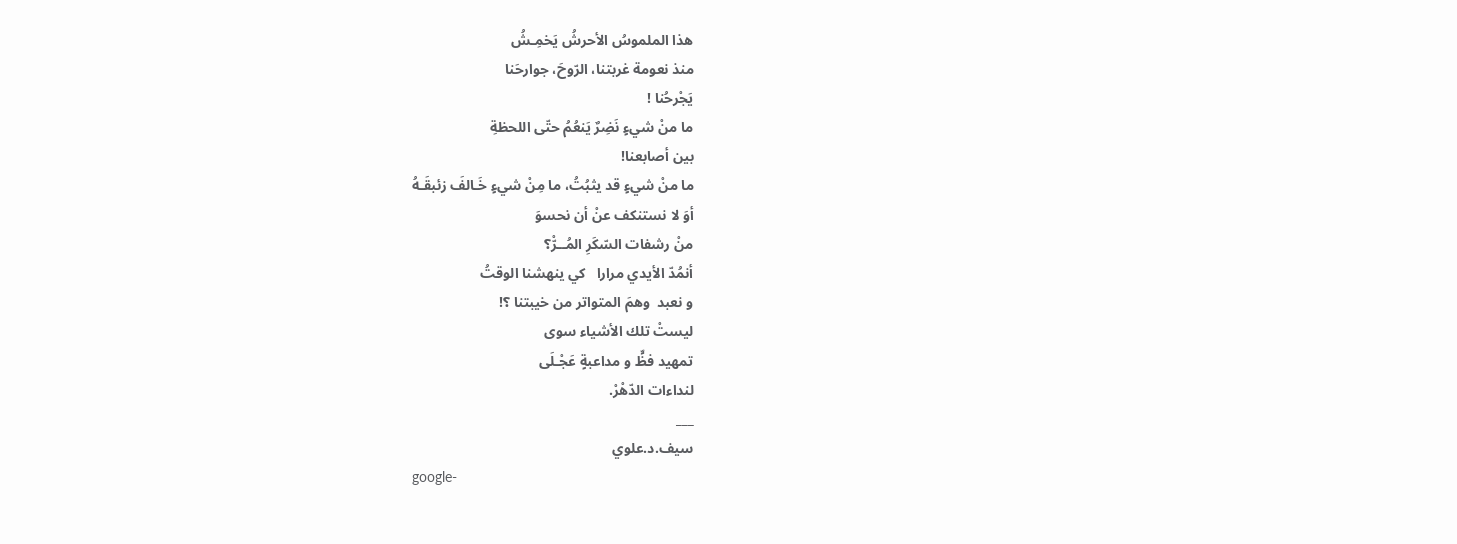هذا الملموسُ الأحرشُ يَخمِـشُ
منذ نعومة غربتنا، الرّوحَ، جوارحَنا
يَجْرحُنا !
ما منْ شيءٍ نَضِرٌ يَنعُمُ حتّى اللحظةِ
بين أصابعنا!
ما منْ شيءٍ قد يثبُتُ، ما مِنْ شيءٍ خَـالفَ زئبقَـهُ
أوَ لا نستنكف عنْ أن نحسوَ
منْ رشفات السّكَرِ المُــرّْ؟
أنمُدّ الأيدي مرارا   كي ينهشنا الوقتُ
و نعبد  وهمَ المتواتر من خيبتنا ؟!
ليستْ تلك الأشياء سوى
تمهيد فظٍّ و مداعبةٍ عَجْـلَى
لنداءات الدّهْرْ.
___
سيف.د.علوي
google-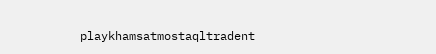playkhamsatmostaqltradent